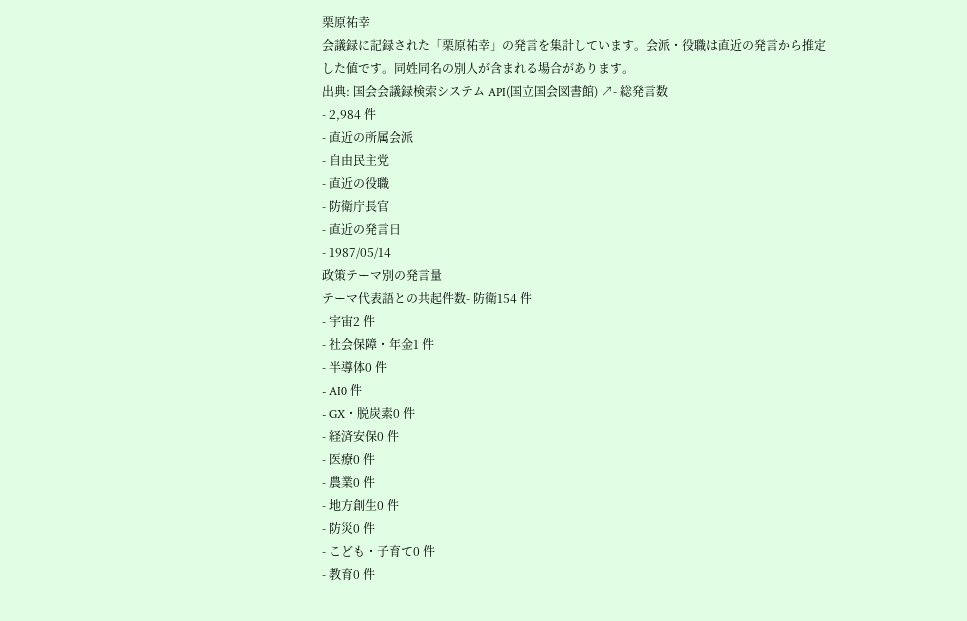栗原祐幸
会議録に記録された「栗原祐幸」の発言を集計しています。会派・役職は直近の発言から推定した値です。同姓同名の別人が含まれる場合があります。
出典: 国会会議録検索システム API(国立国会図書館) ↗- 総発言数
- 2,984 件
- 直近の所属会派
- 自由民主党
- 直近の役職
- 防衛庁長官
- 直近の発言日
- 1987/05/14
政策テーマ別の発言量
テーマ代表語との共起件数- 防衛154 件
- 宇宙2 件
- 社会保障・年金1 件
- 半導体0 件
- AI0 件
- GX・脱炭素0 件
- 経済安保0 件
- 医療0 件
- 農業0 件
- 地方創生0 件
- 防災0 件
- こども・子育て0 件
- 教育0 件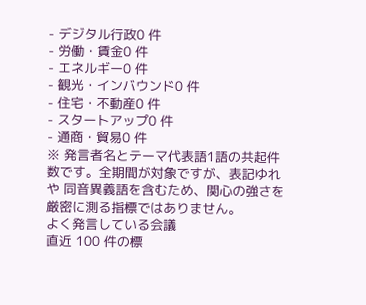- デジタル行政0 件
- 労働・賃金0 件
- エネルギー0 件
- 観光・インバウンド0 件
- 住宅・不動産0 件
- スタートアップ0 件
- 通商・貿易0 件
※ 発言者名とテーマ代表語1語の共起件数です。全期間が対象ですが、表記ゆれや 同音異義語を含むため、関心の強さを厳密に測る指標ではありません。
よく発言している会議
直近 100 件の標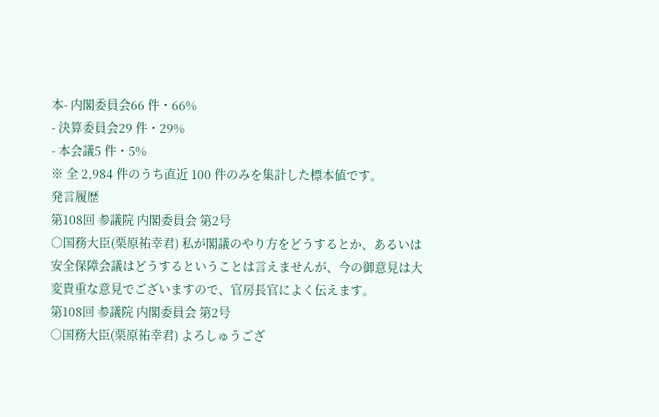本- 内閣委員会66 件・66%
- 決算委員会29 件・29%
- 本会議5 件・5%
※ 全 2,984 件のうち直近 100 件のみを集計した標本値です。
発言履歴
第108回 参議院 内閣委員会 第2号
○国務大臣(栗原祐幸君) 私が閣議のやり方をどうするとか、あるいは安全保障会議はどうするということは言えませんが、今の御意見は大変貴重な意見でございますので、官房長官によく伝えます。
第108回 参議院 内閣委員会 第2号
○国務大臣(栗原祐幸君) よろしゅうござ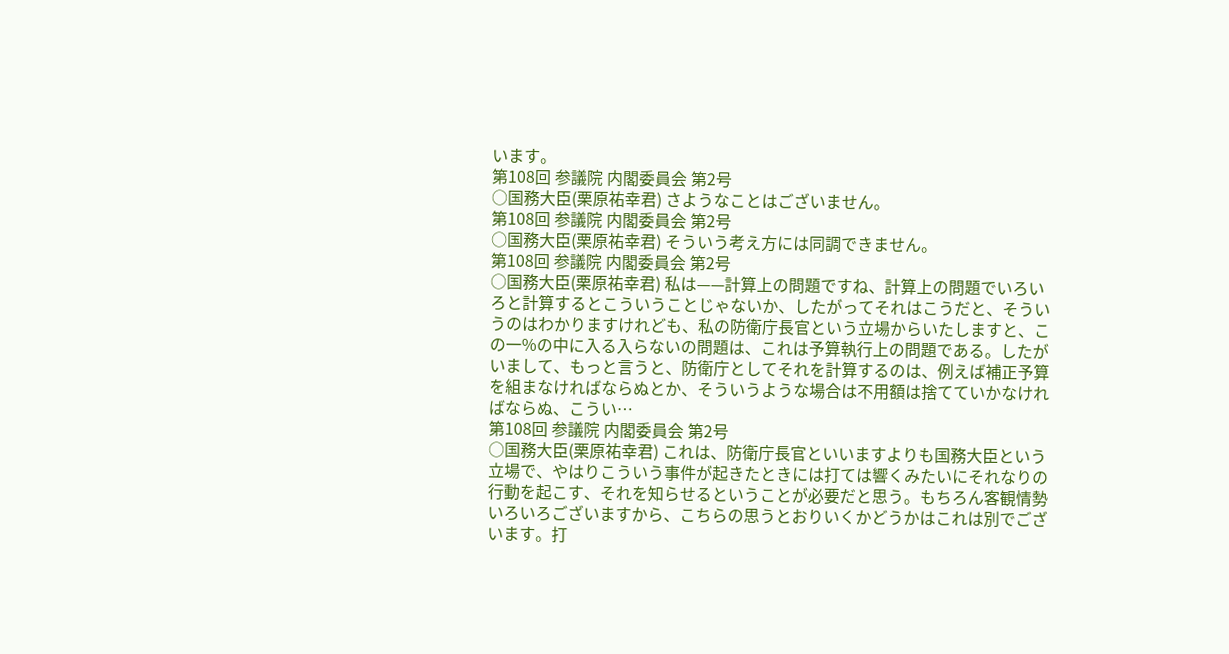います。
第108回 参議院 内閣委員会 第2号
○国務大臣(栗原祐幸君) さようなことはございません。
第108回 参議院 内閣委員会 第2号
○国務大臣(栗原祐幸君) そういう考え方には同調できません。
第108回 参議院 内閣委員会 第2号
○国務大臣(栗原祐幸君) 私は——計算上の問題ですね、計算上の問題でいろいろと計算するとこういうことじゃないか、したがってそれはこうだと、そういうのはわかりますけれども、私の防衛庁長官という立場からいたしますと、この一%の中に入る入らないの問題は、これは予算執行上の問題である。したがいまして、もっと言うと、防衛庁としてそれを計算するのは、例えば補正予算を組まなければならぬとか、そういうような場合は不用額は捨てていかなければならぬ、こうい…
第108回 参議院 内閣委員会 第2号
○国務大臣(栗原祐幸君) これは、防衛庁長官といいますよりも国務大臣という立場で、やはりこういう事件が起きたときには打ては響くみたいにそれなりの行動を起こす、それを知らせるということが必要だと思う。もちろん客観情勢いろいろございますから、こちらの思うとおりいくかどうかはこれは別でございます。打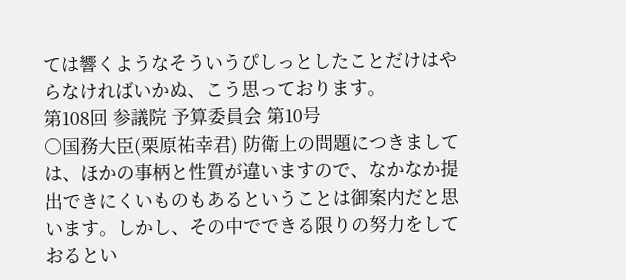ては響くようなそういうぴしっとしたことだけはやらなければいかぬ、こう思っております。
第108回 参議院 予算委員会 第10号
○国務大臣(栗原祐幸君) 防衛上の問題につきましては、ほかの事柄と性質が違いますので、なかなか提出できにくいものもあるということは御案内だと思います。しかし、その中でできる限りの努力をしておるとい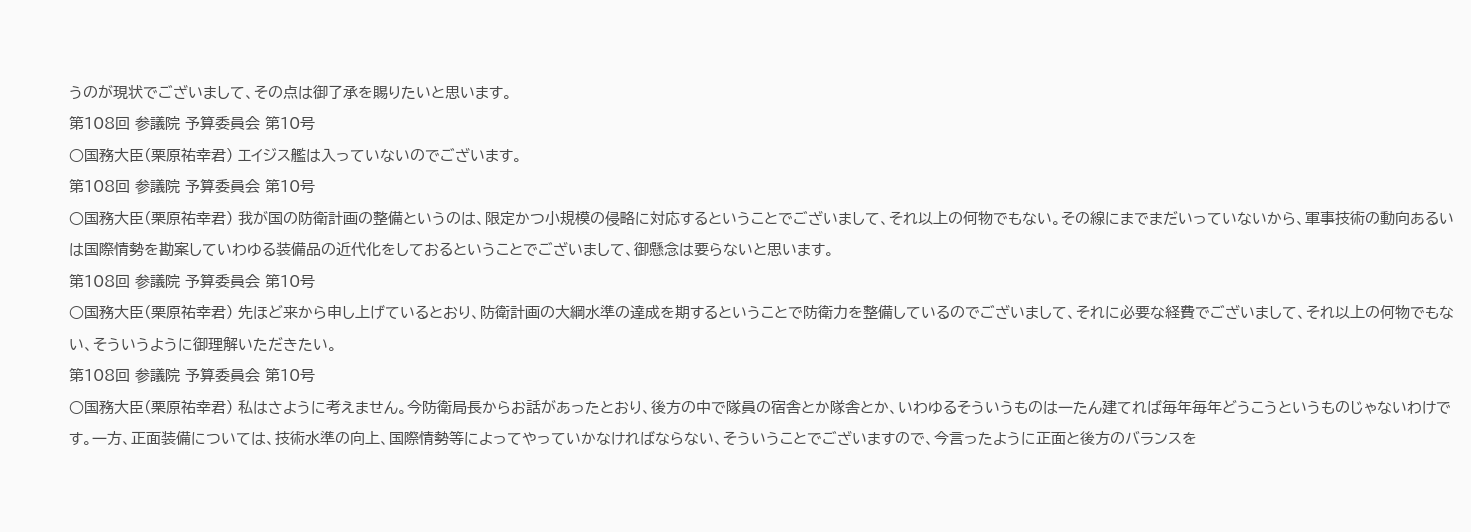うのが現状でございまして、その点は御了承を賜りたいと思います。
第108回 参議院 予算委員会 第10号
○国務大臣(栗原祐幸君) エイジス艦は入っていないのでございます。
第108回 参議院 予算委員会 第10号
○国務大臣(栗原祐幸君) 我が国の防衛計画の整備というのは、限定かつ小規模の侵略に対応するということでございまして、それ以上の何物でもない。その線にまでまだいっていないから、軍事技術の動向あるいは国際情勢を勘案していわゆる装備品の近代化をしておるということでございまして、御懸念は要らないと思います。
第108回 参議院 予算委員会 第10号
○国務大臣(栗原祐幸君) 先ほど来から申し上げているとおり、防衛計画の大綱水準の達成を期するということで防衛力を整備しているのでございまして、それに必要な経費でございまして、それ以上の何物でもない、そういうように御理解いただきたい。
第108回 参議院 予算委員会 第10号
○国務大臣(栗原祐幸君) 私はさように考えません。今防衛局長からお話があったとおり、後方の中で隊員の宿舎とか隊舎とか、いわゆるそういうものは一たん建てれば毎年毎年どうこうというものじゃないわけです。一方、正面装備については、技術水準の向上、国際情勢等によってやっていかなければならない、そういうことでございますので、今言ったように正面と後方のバランスを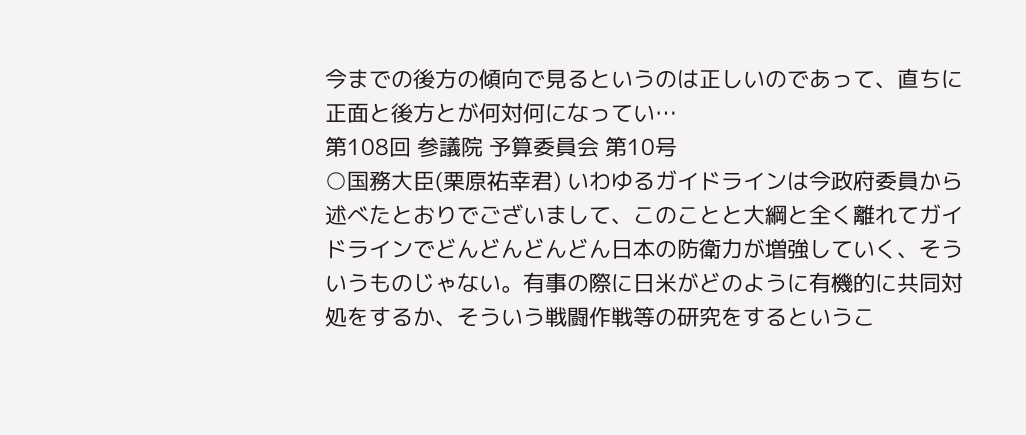今までの後方の傾向で見るというのは正しいのであって、直ちに正面と後方とが何対何になってい…
第108回 参議院 予算委員会 第10号
○国務大臣(栗原祐幸君) いわゆるガイドラインは今政府委員から述べたとおりでございまして、このことと大綱と全く離れてガイドラインでどんどんどんどん日本の防衛力が増強していく、そういうものじゃない。有事の際に日米がどのように有機的に共同対処をするか、そういう戦闘作戦等の研究をするというこ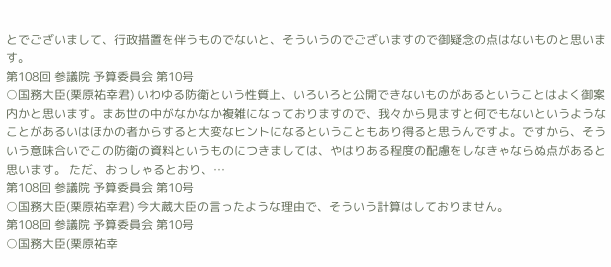とでございまして、行政措置を伴うものでないと、そういうのでございますので御疑念の点はないものと思います。
第108回 参議院 予算委員会 第10号
○国務大臣(栗原祐幸君) いわゆる防衛という性質上、いろいろと公開できないものがあるということはよく御案内かと思います。まあ世の中がなかなか複雑になっておりますので、我々から見ますと何でもないというようなことがあるいはほかの者からすると大変なヒントになるということもあり得ると思うんですよ。ですから、そういう意味合いでこの防衛の資料というものにつきましては、やはりある程度の配慮をしなきゃならぬ点があると思います。 ただ、おっしゃるとおり、…
第108回 参議院 予算委員会 第10号
○国務大臣(栗原祐幸君) 今大蔵大臣の言ったような理由で、そういう計算はしておりません。
第108回 参議院 予算委員会 第10号
○国務大臣(栗原祐幸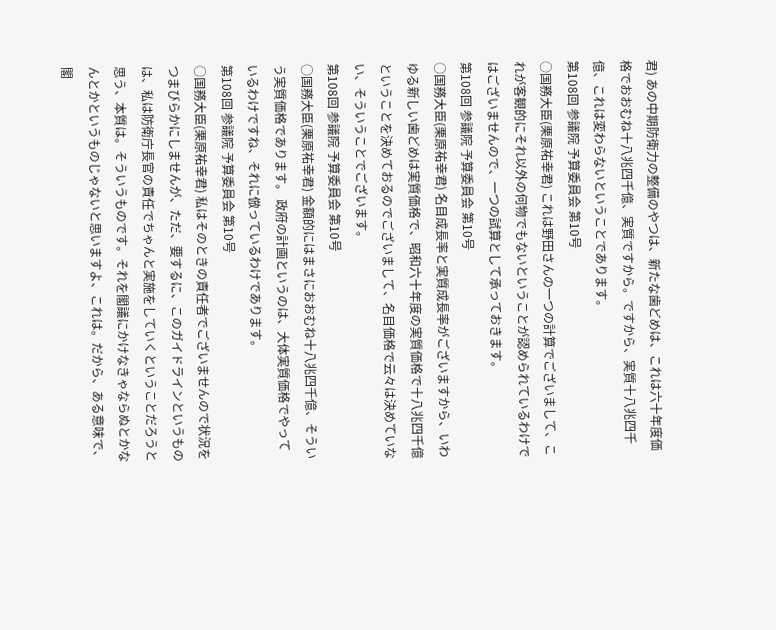君) あの中期防衛力の整備のやつは、新たな歯どめは、これは六十年度価格でおおむね十八兆四千億、実質ですから。ですから、実質十八兆四千億、これは変わらないということであります。
第108回 参議院 予算委員会 第10号
○国務大臣(栗原祐幸君) これは野田さんの一つの計算でございまして、これが客観的にそれ以外の何物でもないということが認められているわけではございませんので、一つの試算として承っておきます。
第108回 参議院 予算委員会 第10号
○国務大臣(栗原祐幸君) 名目成長率と実質成長率がございますから、いわゆる新しい歯どめは実質価格で、昭和六十年度の実質価格で十八兆四千億ということを決めておるのでございまして、名目価格で云々は決めていない、そういうことでございます。
第108回 参議院 予算委員会 第10号
○国務大臣(栗原祐幸君) 金額的にはまさにおおむね十八兆四千億、そういう実質価格であります。 政府の計画というのは、大体実質価格でやっているわけですね、それに倣っているわけであります。
第108回 参議院 予算委員会 第10号
○国務大臣(栗原祐幸君) 私はそのときの責任者でございませんので状況をつまびらかにしませんが、ただ、要するに、このガイドラインというものは、私は防衛庁長官の責任でちゃんと実施をしていくということだろうと思う、本質は。そういうものです。それを閣議にかけなきゃならぬとかなんとかというものじゃないと思いますよ、これは。だから、ある意味で、閣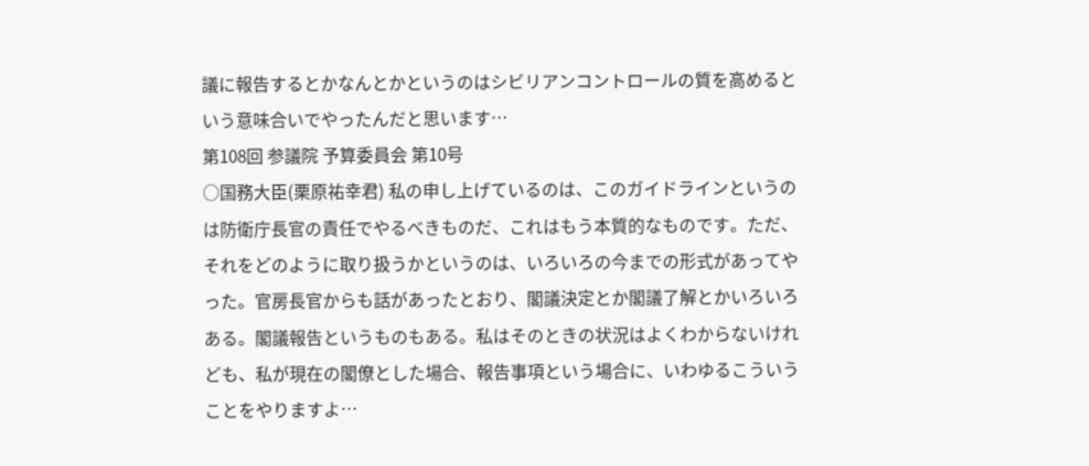議に報告するとかなんとかというのはシビリアンコントロールの質を高めるという意味合いでやったんだと思います…
第108回 参議院 予算委員会 第10号
○国務大臣(栗原祐幸君) 私の申し上げているのは、このガイドラインというのは防衛庁長官の責任でやるべきものだ、これはもう本質的なものです。ただ、それをどのように取り扱うかというのは、いろいろの今までの形式があってやった。官房長官からも話があったとおり、閣議決定とか閣議了解とかいろいろある。閣議報告というものもある。私はそのときの状況はよくわからないけれども、私が現在の閣僚とした場合、報告事項という場合に、いわゆるこういうことをやりますよ…